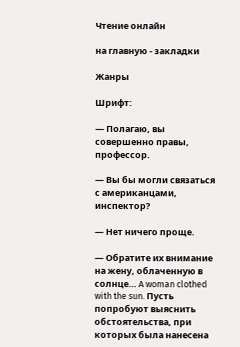Чтение онлайн

на главную - закладки

Жанры

Шрифт:

— Полагаю, вы совершенно правы, профессор.

— Вы бы могли связаться с американцами, инспектор?

— Нет ничего проще.

— Обратите их внимание на жену, облаченную в солнце… A woman clothed with the sun. Пусть попробуют выяснить обстоятельства, при которых была нанесена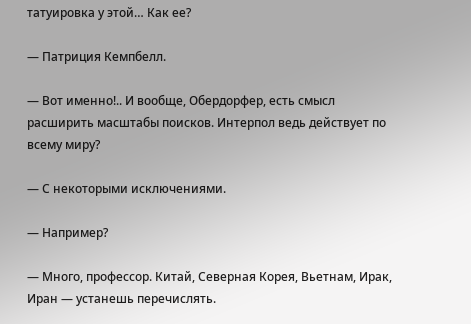татуировка у этой… Как ее?

— Патриция Кемпбелл.

— Вот именно!.. И вообще, Обердорфер, есть смысл расширить масштабы поисков. Интерпол ведь действует по всему миру?

— С некоторыми исключениями.

— Например?

— Много, профессор. Китай, Северная Корея, Вьетнам, Ирак, Иран — устанешь перечислять.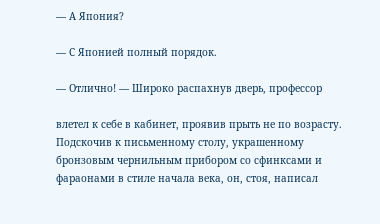— А Япония?

— С Японией полный порядок.

— Отлично! — Широко распахнув дверь, профессор

влетел к себе в кабинет, проявив прыть не по возрасту. Подскочив к письменному столу, украшенному бронзовым чернильным прибором со сфинксами и фараонами в стиле начала века, он, стоя, написал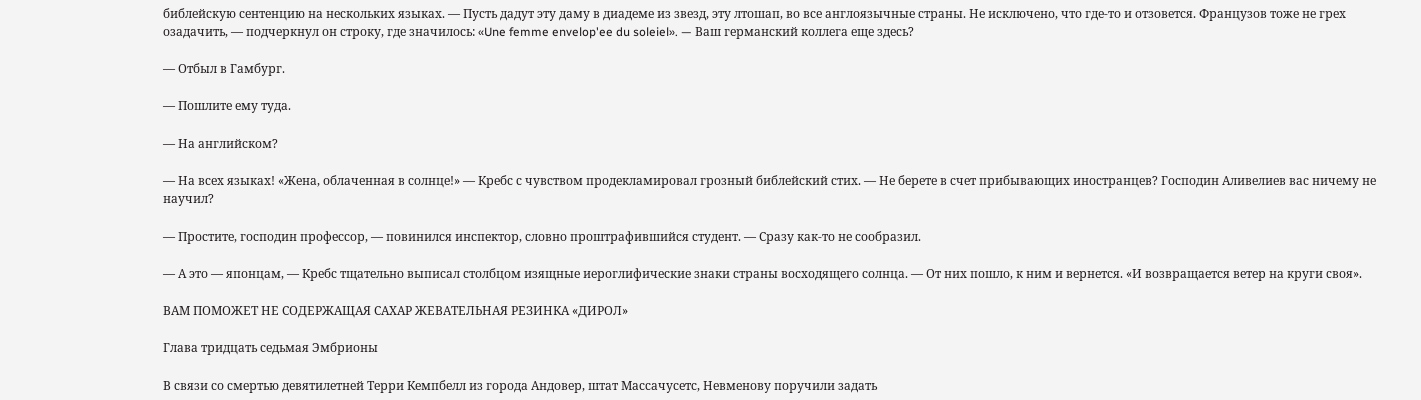библейскую сентенцию на нескольких языках. — Пусть дадут эту даму в диадеме из звезд, эту лтошап, во все англоязычные страны. Не исключено, что где-то и отзовется. Французов тоже не грех озадачить, — подчеркнул он строку, где значилось: «Une femme envelop'ee du soleiel». — Ваш германский коллега еще здесь?

— Отбыл в Гамбург.

— Пошлите ему туда.

— На английском?

— На всех языках! «Жена, облаченная в солнце!» — Кребс с чувством продекламировал грозный библейский стих. — Не берете в счет прибывающих иностранцев? Господин Аливелиев вас ничему не научил?

— Простите, господин профессор, — повинился инспектор, словно проштрафившийся студент. — Сразу как-то не сообразил.

— А это — японцам, — Кребс тщательно выписал столбцом изящные иероглифические знаки страны восходящего солнца. — От них пошло, к ним и вернется. «И возвращается ветер на круги своя».

ВАМ ПОМОЖЕТ НЕ СОДЕРЖАЩАЯ САХАР ЖЕВАТЕЛЬНАЯ РЕЗИНКА «ДИРОЛ»

Глава тридцать седьмая Эмбрионы

В связи со смертью девятилетней Терри Кемпбелл из города Андовер, штат Массачусетс, Невменову поручили задать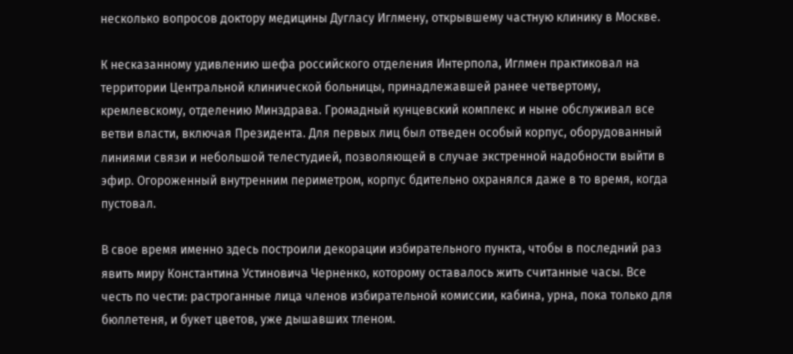несколько вопросов доктору медицины Дугласу Иглмену, открывшему частную клинику в Москве.

К несказанному удивлению шефа российского отделения Интерпола, Иглмен практиковал на территории Центральной клинической больницы, принадлежавшей ранее четвертому, кремлевскому, отделению Минздрава. Громадный кунцевский комплекс и ныне обслуживал все ветви власти, включая Президента. Для первых лиц был отведен особый корпус, оборудованный линиями связи и небольшой телестудией, позволяющей в случае экстренной надобности выйти в эфир. Огороженный внутренним периметром, корпус бдительно охранялся даже в то время, когда пустовал.

В свое время именно здесь построили декорации избирательного пункта, чтобы в последний раз явить миру Константина Устиновича Черненко, которому оставалось жить считанные часы. Все честь по чести: растроганные лица членов избирательной комиссии, кабина, урна, пока только для бюллетеня, и букет цветов, уже дышавших тленом.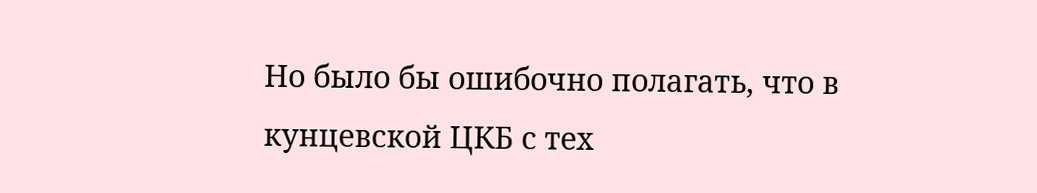Но было бы ошибочно полагать, что в кунцевской ЦКБ с тех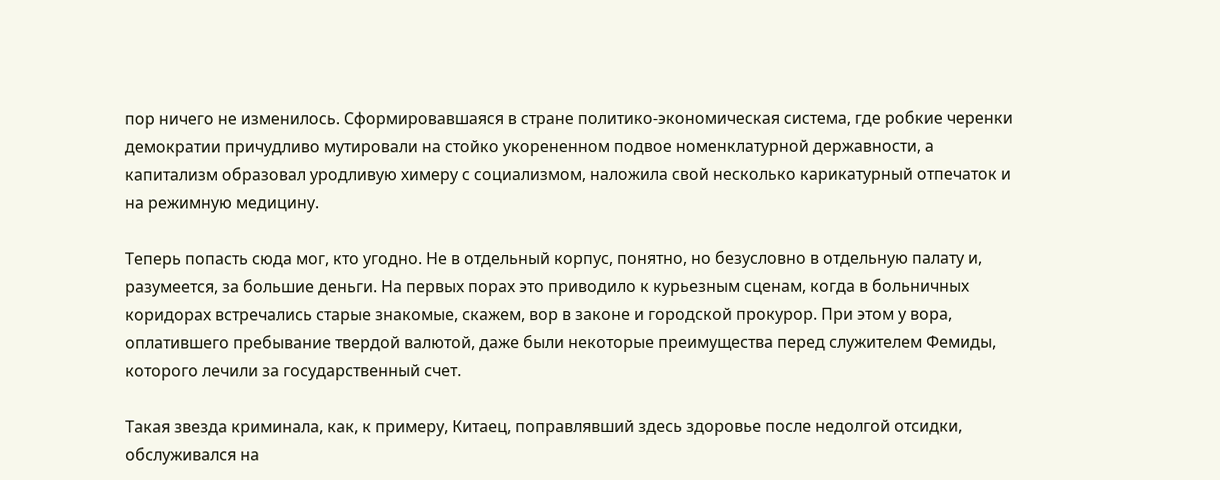пор ничего не изменилось. Сформировавшаяся в стране политико-экономическая система, где робкие черенки демократии причудливо мутировали на стойко укорененном подвое номенклатурной державности, а капитализм образовал уродливую химеру с социализмом, наложила свой несколько карикатурный отпечаток и на режимную медицину.

Теперь попасть сюда мог, кто угодно. Не в отдельный корпус, понятно, но безусловно в отдельную палату и, разумеется, за большие деньги. На первых порах это приводило к курьезным сценам, когда в больничных коридорах встречались старые знакомые, скажем, вор в законе и городской прокурор. При этом у вора, оплатившего пребывание твердой валютой, даже были некоторые преимущества перед служителем Фемиды, которого лечили за государственный счет.

Такая звезда криминала, как, к примеру, Китаец, поправлявший здесь здоровье после недолгой отсидки, обслуживался на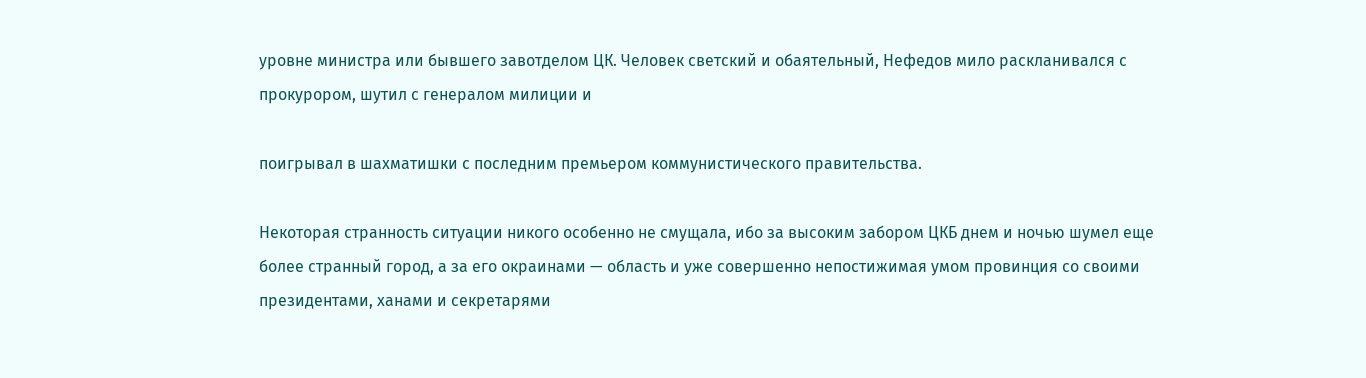уровне министра или бывшего завотделом ЦК. Человек светский и обаятельный, Нефедов мило раскланивался с прокурором, шутил с генералом милиции и

поигрывал в шахматишки с последним премьером коммунистического правительства.

Некоторая странность ситуации никого особенно не смущала, ибо за высоким забором ЦКБ днем и ночью шумел еще более странный город, а за его окраинами — область и уже совершенно непостижимая умом провинция со своими президентами, ханами и секретарями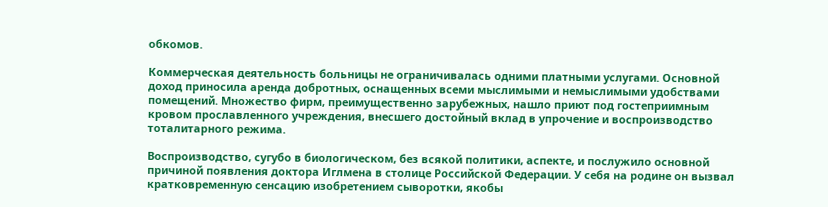обкомов.

Коммерческая деятельность больницы не ограничивалась одними платными услугами. Основной доход приносила аренда добротных, оснащенных всеми мыслимыми и немыслимыми удобствами помещений. Множество фирм, преимущественно зарубежных, нашло приют под гостеприимным кровом прославленного учреждения, внесшего достойный вклад в упрочение и воспроизводство тоталитарного режима.

Воспроизводство, сугубо в биологическом, без всякой политики, аспекте, и послужило основной причиной появления доктора Иглмена в столице Российской Федерации. У себя на родине он вызвал кратковременную сенсацию изобретением сыворотки, якобы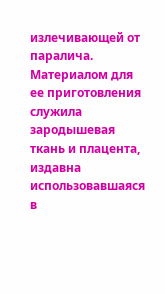излечивающей от паралича. Материалом для ее приготовления служила зародышевая ткань и плацента, издавна использовавшаяся в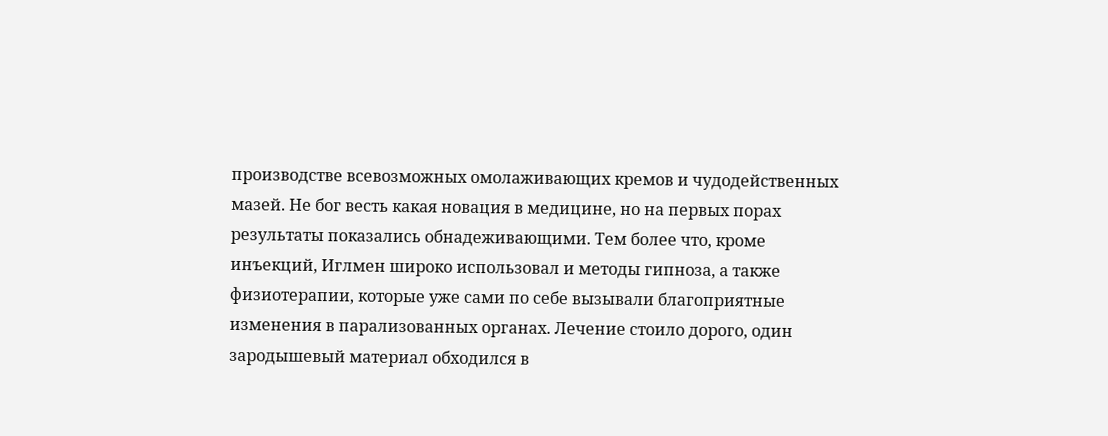производстве всевозможных омолаживающих кремов и чудодейственных мазей. Не бог весть какая новация в медицине, но на первых порах результаты показались обнадеживающими. Тем более что, кроме инъекций, Иглмен широко использовал и методы гипноза, а также физиотерапии, которые уже сами по себе вызывали благоприятные изменения в парализованных органах. Лечение стоило дорого, один зародышевый материал обходился в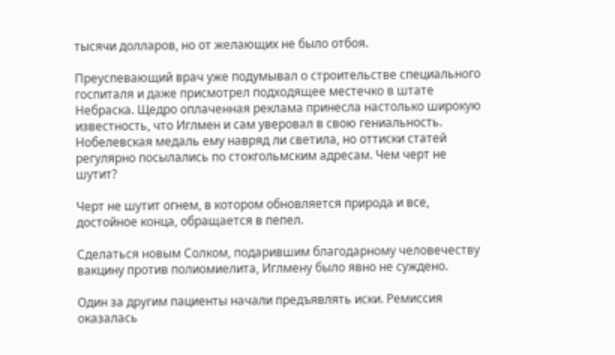тысячи долларов, но от желающих не было отбоя.

Преуспевающий врач уже подумывал о строительстве специального госпиталя и даже присмотрел подходящее местечко в штате Небраска. Щедро оплаченная реклама принесла настолько широкую известность, что Иглмен и сам уверовал в свою гениальность. Нобелевская медаль ему навряд ли светила, но оттиски статей регулярно посылались по стокгольмским адресам. Чем черт не шутит?

Черт не шутит огнем, в котором обновляется природа и все, достойное конца, обращается в пепел.

Сделаться новым Солком, подарившим благодарному человечеству вакцину против полиомиелита, Иглмену было явно не суждено.

Один за другим пациенты начали предъявлять иски. Ремиссия оказалась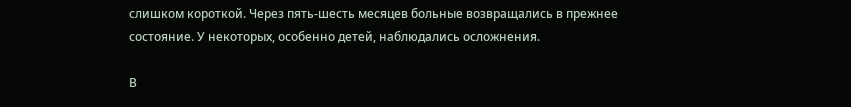слишком короткой. Через пять-шесть месяцев больные возвращались в прежнее состояние. У некоторых, особенно детей, наблюдались осложнения.

В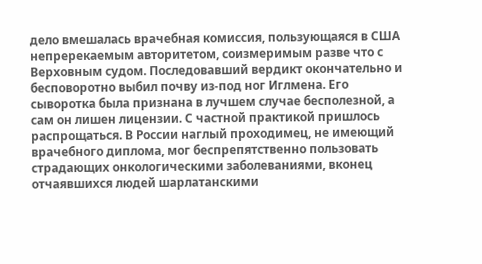дело вмешалась врачебная комиссия, пользующаяся в США непререкаемым авторитетом, соизмеримым разве что с Верховным судом. Последовавший вердикт окончательно и бесповоротно выбил почву из-под ног Иглмена. Его сыворотка была признана в лучшем случае бесполезной, а сам он лишен лицензии. С частной практикой пришлось распрощаться. В России наглый проходимец, не имеющий врачебного диплома, мог беспрепятственно пользовать страдающих онкологическими заболеваниями, вконец отчаявшихся людей шарлатанскими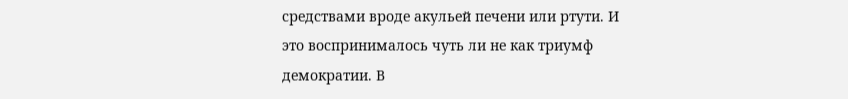средствами вроде акульей печени или ртути. И это воспринималось чуть ли не как триумф демократии. В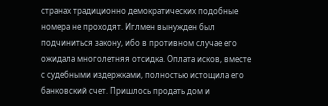странах традиционно демократических подобные номера не проходят. Иглмен вынужден был подчиниться закону, ибо в противном случае его ожидала многолетняя отсидка. Оплата исков, вместе с судебными издержками, полностью истощила его банковский счет. Пришлось продать дом и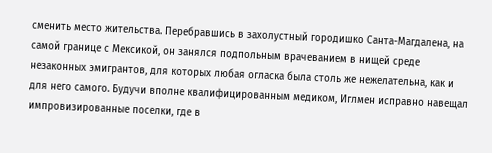сменить место жительства. Перебравшись в захолустный городишко Санта-Магдалена, на самой границе с Мексикой, он занялся подпольным врачеванием в нищей среде незаконных эмигрантов, для которых любая огласка была столь же нежелательна, как и для него самого. Будучи вполне квалифицированным медиком, Иглмен исправно навещал импровизированные поселки, где в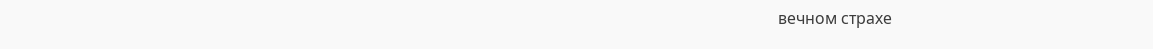вечном страхе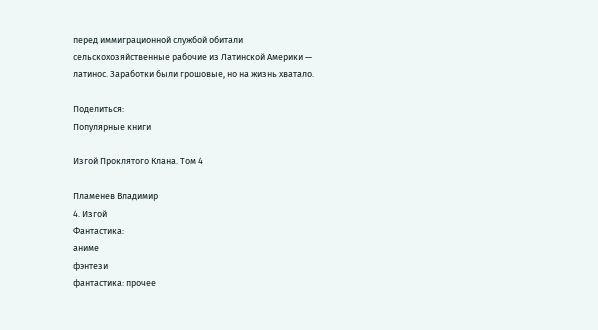перед иммиграционной службой обитали сельскохозяйственные рабочие из Латинской Америки — латинос. Заработки были грошовые, но на жизнь хватало.

Поделиться:
Популярные книги

Изгой Проклятого Клана. Том 4

Пламенев Владимир
4. Изгой
Фантастика:
аниме
фэнтези
фантастика: прочее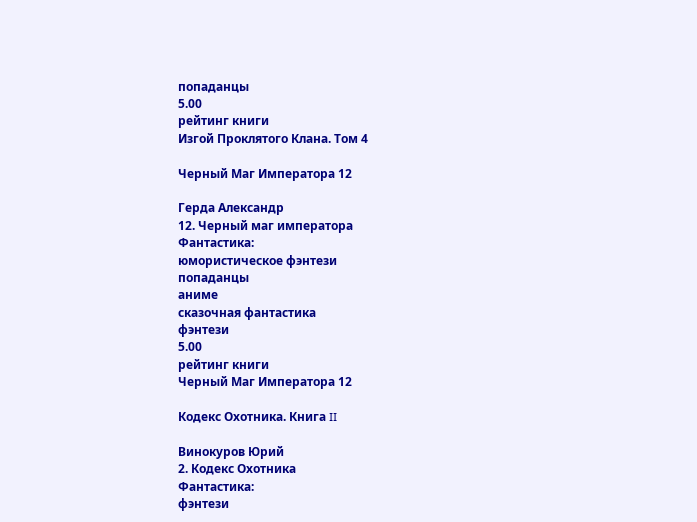попаданцы
5.00
рейтинг книги
Изгой Проклятого Клана. Том 4

Черный Маг Императора 12

Герда Александр
12. Черный маг императора
Фантастика:
юмористическое фэнтези
попаданцы
аниме
сказочная фантастика
фэнтези
5.00
рейтинг книги
Черный Маг Императора 12

Кодекс Охотника. Книга II

Винокуров Юрий
2. Кодекс Охотника
Фантастика:
фэнтези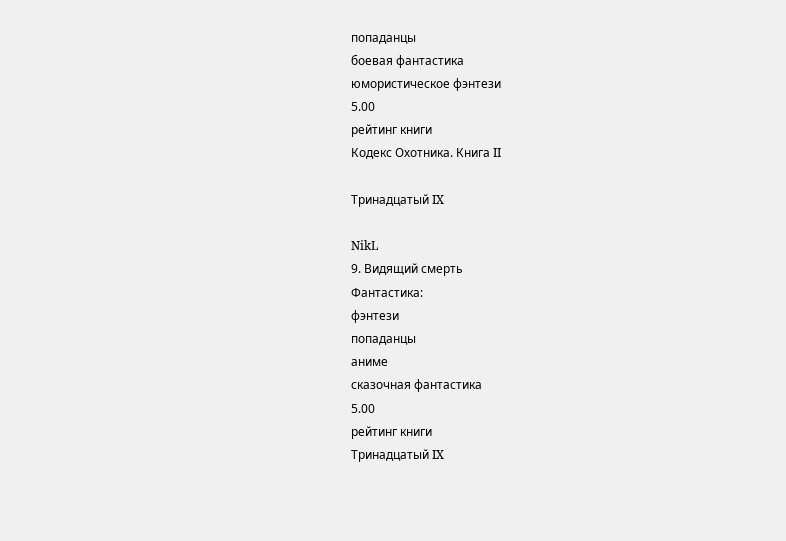попаданцы
боевая фантастика
юмористическое фэнтези
5.00
рейтинг книги
Кодекс Охотника. Книга II

Тринадцатый IX

NikL
9. Видящий смерть
Фантастика:
фэнтези
попаданцы
аниме
сказочная фантастика
5.00
рейтинг книги
Тринадцатый IX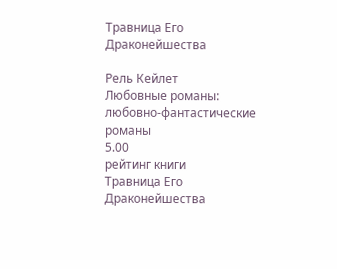Травница Его Драконейшества

Рель Кейлет
Любовные романы:
любовно-фантастические романы
5.00
рейтинг книги
Травница Его Драконейшества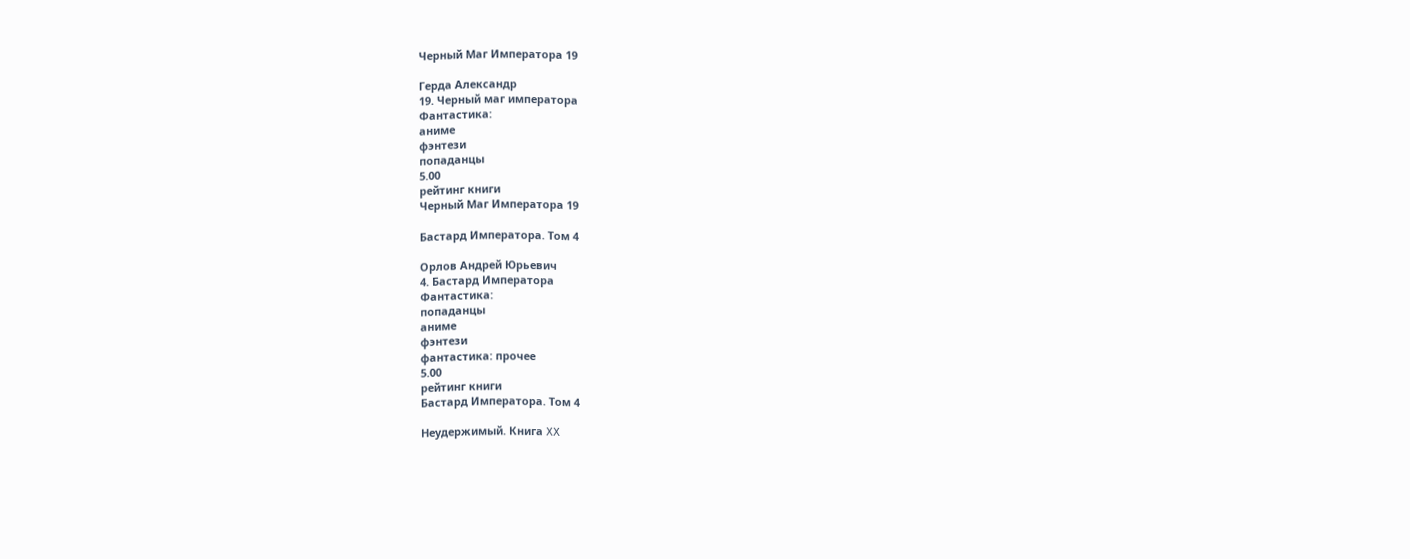Черный Маг Императора 19

Герда Александр
19. Черный маг императора
Фантастика:
аниме
фэнтези
попаданцы
5.00
рейтинг книги
Черный Маг Императора 19

Бастард Императора. Том 4

Орлов Андрей Юрьевич
4. Бастард Императора
Фантастика:
попаданцы
аниме
фэнтези
фантастика: прочее
5.00
рейтинг книги
Бастард Императора. Том 4

Неудержимый. Книга XX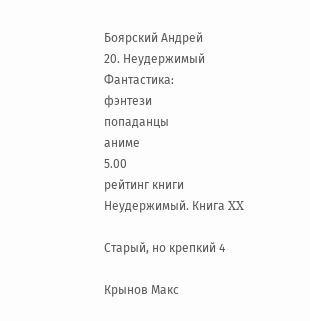Боярский Андрей
20. Неудержимый
Фантастика:
фэнтези
попаданцы
аниме
5.00
рейтинг книги
Неудержимый. Книга XX

Старый, но крепкий 4

Крынов Макс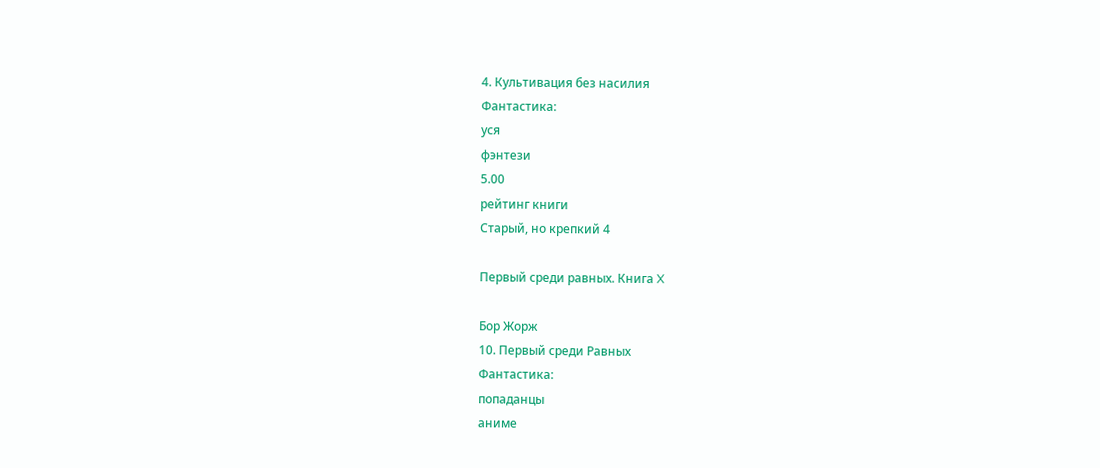4. Культивация без насилия
Фантастика:
уся
фэнтези
5.00
рейтинг книги
Старый, но крепкий 4

Первый среди равных. Книга X

Бор Жорж
10. Первый среди Равных
Фантастика:
попаданцы
аниме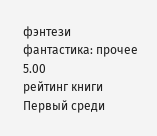фэнтези
фантастика: прочее
5.00
рейтинг книги
Первый среди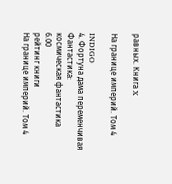равных. Книга X

На границе империй. Том 4

INDIGO
4. Фортуна дама переменчивая
Фантастика:
космическая фантастика
6.00
рейтинг книги
На границе империй. Том 4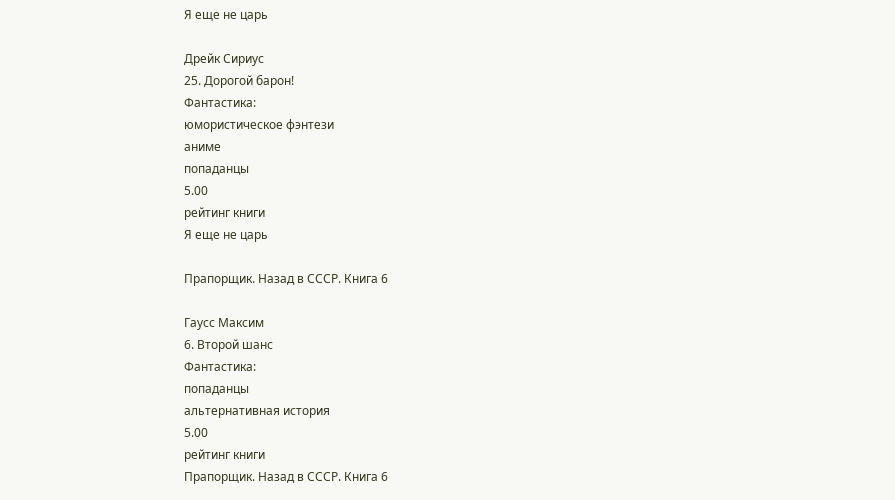Я еще не царь

Дрейк Сириус
25. Дорогой барон!
Фантастика:
юмористическое фэнтези
аниме
попаданцы
5.00
рейтинг книги
Я еще не царь

Прапорщик. Назад в СССР. Книга 6

Гаусс Максим
6. Второй шанс
Фантастика:
попаданцы
альтернативная история
5.00
рейтинг книги
Прапорщик. Назад в СССР. Книга 6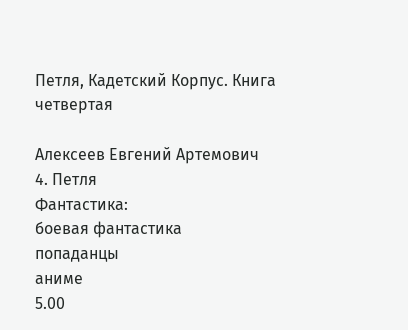Петля, Кадетский Корпус. Книга четвертая

Алексеев Евгений Артемович
4. Петля
Фантастика:
боевая фантастика
попаданцы
аниме
5.00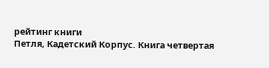рейтинг книги
Петля, Кадетский Корпус. Книга четвертая